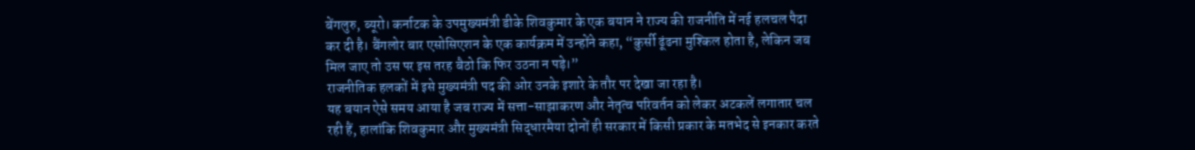बेंगलुरु, ब्यूरो। कर्नाटक के उपमुख्यमंत्री डीके शिवकुमार के एक बयान ने राज्य की राजनीति में नई हलचल पैदा कर दी है। बैंगलोर बार एसोसिएशन के एक कार्यक्रम में उन्होंने कहा, “कुर्सी ढूंढना मुश्किल होता है, लेकिन जब मिल जाए तो उस पर इस तरह बैठो कि फिर उठना न पड़े।”
राजनीतिक हलकों में इसे मुख्यमंत्री पद की ओर उनके इशारे के तौर पर देखा जा रहा है।
यह बयान ऐसे समय आया है जब राज्य में सत्ता-साझाकरण और नेतृत्व परिवर्तन को लेकर अटकलें लगातार चल रही हैं, हालांकि शिवकुमार और मुख्यमंत्री सिद्धारमैया दोनों ही सरकार में किसी प्रकार के मतभेद से इनकार करते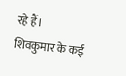रहे हैं।
शिवकुमार के कई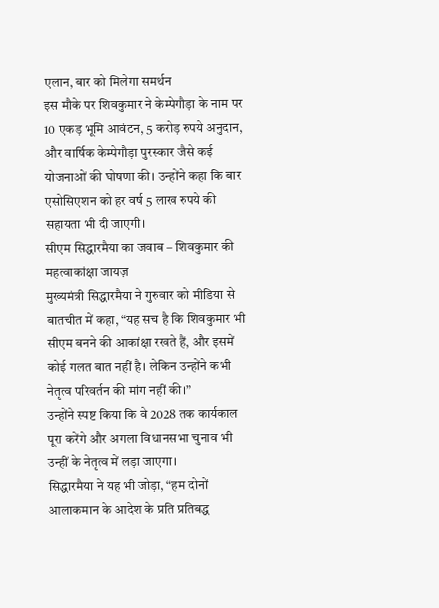एलान, बार को मिलेगा समर्थन
इस मौके पर शिवकुमार ने केम्पेगौड़ा के नाम पर 10 एकड़ भूमि आवंटन, 5 करोड़ रुपये अनुदान, और वार्षिक केम्पेगौड़ा पुरस्कार जैसे कई योजनाओं की घोषणा की। उन्होंने कहा कि बार एसोसिएशन को हर वर्ष 5 लाख रुपये की सहायता भी दी जाएगी।
सीएम सिद्धारमैया का जवाब – शिवकुमार की महत्वाकांक्षा जायज़
मुख्यमंत्री सिद्धारमैया ने गुरुवार को मीडिया से बातचीत में कहा, “यह सच है कि शिवकुमार भी सीएम बनने की आकांक्षा रखते हैं, और इसमें कोई गलत बात नहीं है। लेकिन उन्होंने कभी नेतृत्व परिवर्तन की मांग नहीं की।”
उन्होंने स्पष्ट किया कि वे 2028 तक कार्यकाल पूरा करेंगे और अगला विधानसभा चुनाव भी उन्हीं के नेतृत्व में लड़ा जाएगा।
सिद्धारमैया ने यह भी जोड़ा, “हम दोनों आलाकमान के आदेश के प्रति प्रतिबद्ध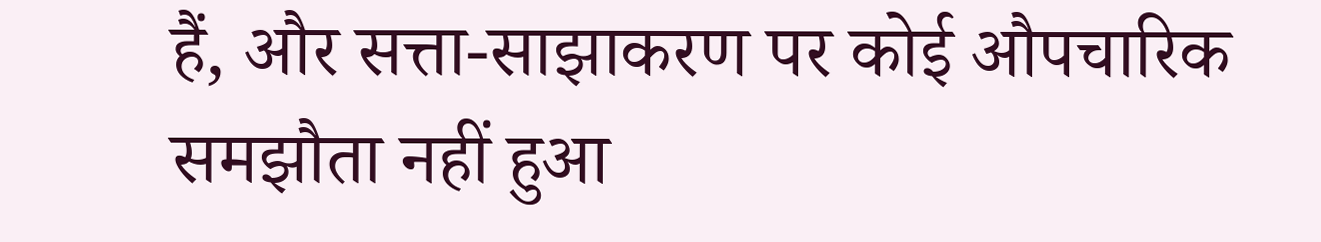हैं, और सत्ता-साझाकरण पर कोई औपचारिक समझौता नहीं हुआ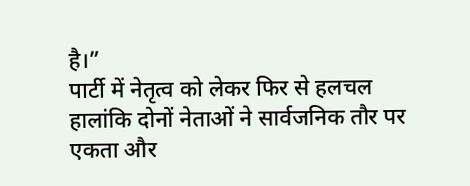है।”
पार्टी में नेतृत्व को लेकर फिर से हलचल
हालांकि दोनों नेताओं ने सार्वजनिक तौर पर एकता और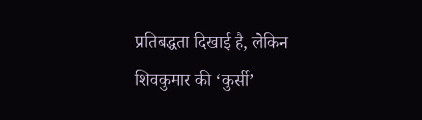प्रतिबद्धता दिखाई है, लेकिन शिवकुमार की ‘कुर्सी’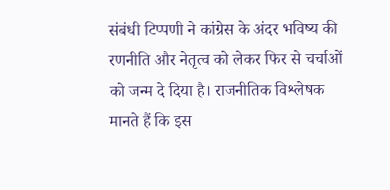संबंधी टिप्पणी ने कांग्रेस के अंदर भविष्य की रणनीति और नेतृत्व को लेकर फिर से चर्चाओं को जन्म दे दिया है। राजनीतिक विश्लेषक मानते हैं कि इस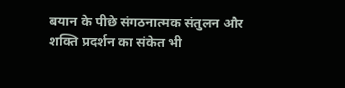बयान के पीछे संगठनात्मक संतुलन और शक्ति प्रदर्शन का संकेत भी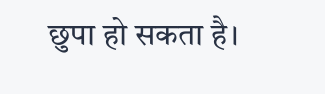छुपा हो सकता है।